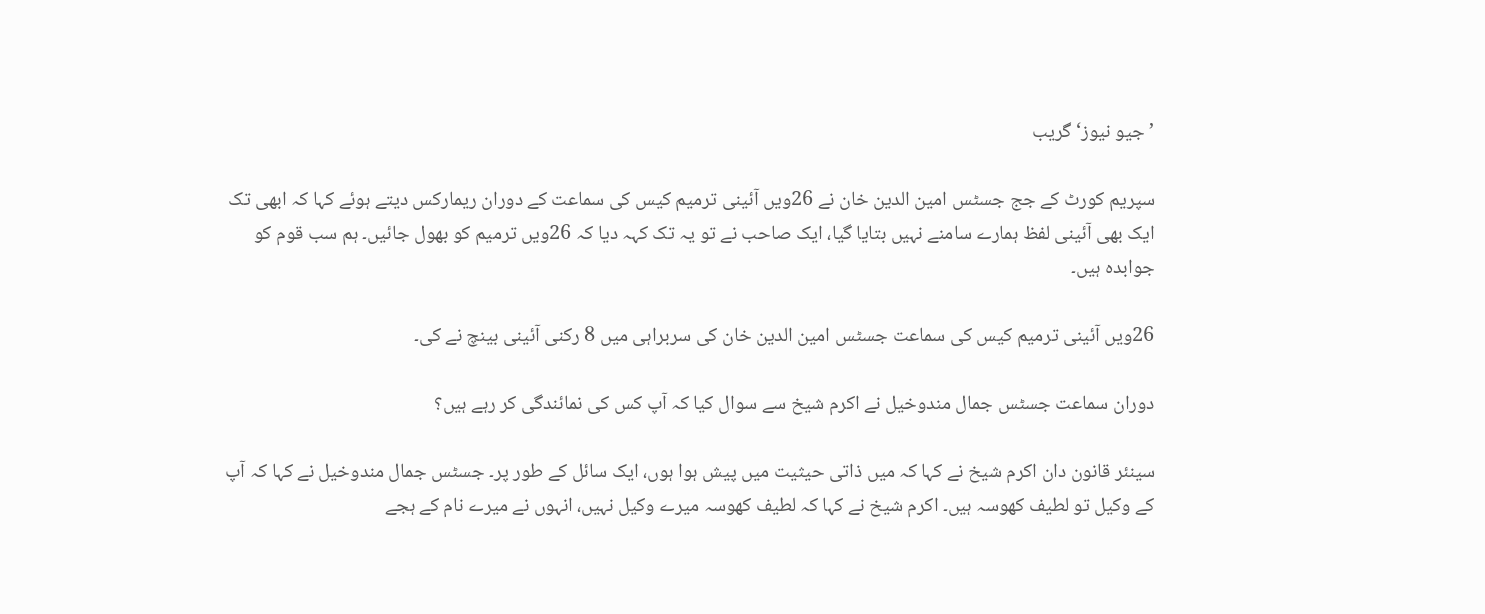’جیو نیوز‘ گریب

سپریم کورٹ کے جج جسٹس امین الدین خان نے 26ویں آئینی ترمیم کیس کی سماعت کے دوران ریمارکس دیتے ہوئے کہا کہ ابھی تک ایک بھی آئینی لفظ ہمارے سامنے نہیں بتایا گیا، ایک صاحب نے تو یہ تک کہہ دیا کہ 26ویں ترمیم کو بھول جائیں۔ ہم سب قوم کو جوابدہ ہیں۔

26ویں آئینی ترمیم کیس کی سماعت جسٹس امین الدین خان کی سربراہی میں 8 رکنی آئینی بینچ نے کی۔

دوران سماعت جسٹس جمال مندوخیل نے اکرم شیخ سے سوال کیا کہ آپ کس کی نمائندگی کر رہے ہیں؟

سینئر قانون دان اکرم شیخ نے کہا کہ میں ذاتی حیثیت میں پیش ہوا ہوں، ایک سائل کے طور پر۔ جسٹس جمال مندوخیل نے کہا کہ آپ کے وکیل تو لطیف کھوسہ ہیں۔ اکرم شیخ نے کہا کہ لطیف کھوسہ میرے وکیل نہیں، انہوں نے میرے نام کے ہجے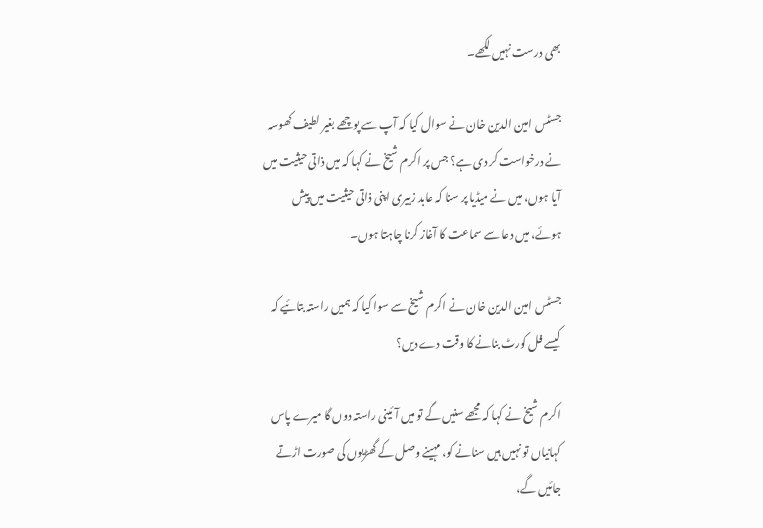بھی درست نہیں لکھے۔

جسٹس امین الدین خان نے سوال کیا کہ آپ سے پوچھے بغیر لطیف کھوسہ نے درخواست کر دی ہے؟ جس پر اکرم شیخ نے کہا کہ میں ذاتی حیثیت میں آیا ہوں، میں نے میڈیا پر سنا کہ عابد زبیری اپنی ذاتی حیثیت میں پیش ہوئے، میں دعا سے سماعت کا آغاز کرنا چاہتا ہوں۔

جسٹس امین الدین خان نے اکرم شیخ سے سوا کیا کہ ہمیں راستہ بتائیے کہ کیسے فل کورٹ بنانے کا وقت دے دیں؟

اکرم شیخ نے کہا کہ مجھے سنیں گے تو میں آئینی راستہ دوں گا میرے پاس کہانیاں تو نہیں ہیں سنانے کو، مہینے وصل کے گھڑیوں کی صورت اڑتے جائیں گے،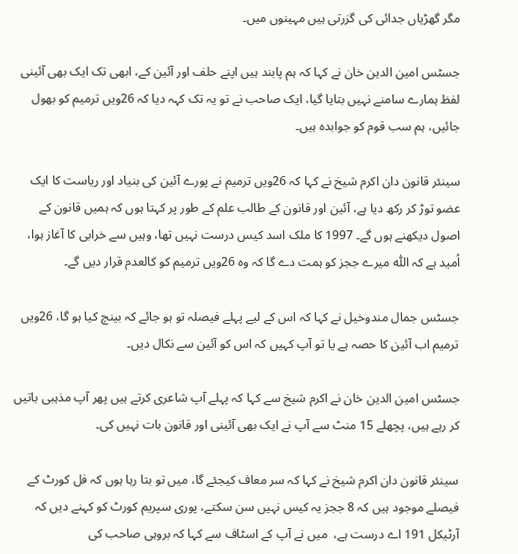مگر گھڑیاں جدائی کی گزرتی ہیں مہینوں میں۔

جسٹس امین الدین خان نے کہا کہ ہم پابند ہیں اپنے حلف اور آئین کے، ابھی تک ایک بھی آئینی لفظ ہمارے سامنے نہیں بتایا گیا، ایک صاحب نے تو یہ تک کہہ دیا کہ 26ویں ترمیم کو بھول جائیں، ہم سب قوم کو جوابدہ ہیں۔

سینئر قانون دان اکرم شیخ نے کہا کہ 26ویں ترمیم نے پورے آئین کی بنیاد اور ریاست کا ایک عضو توڑ کر رکھ دیا ہے، آئین اور قانون کے طالب علم کے طور پر کہتا ہوں کہ ہمیں قانون کے اصول دیکھنے ہوں گے۔ 1997 کا ملک اسد کیس درست نہیں تھا، وہیں سے خرابی کا آغاز ہوا، اُمید ہے کہ اللّٰہ میرے ججز کو ہمت دے گا کہ وہ 26ویں ترمیم کو کالعدم قرار دیں گے۔

جسٹس جمال مندوخیل نے کہا کہ اس کے لیے پہلے فیصلہ تو ہو جائے کہ بینچ کیا ہو گا، 26ویں ترمیم اب آئین کا حصہ ہے یا تو آپ کہیں کہ اس کو آئین سے نکال دیں۔

جسٹس امین الدین خان نے اکرم شیخ سے کہا کہ پہلے آپ شاعری کرتے ہیں پھر آپ مذہبی باتیں کر رہے ہیں، پچھلے 15 منٹ سے آپ نے ایک بھی آئینی اور قانون بات نہیں کی۔

سینئر قانون دان اکرم شیخ نے کہا کہ سر معاف کیجئے گا، میں تو بتا رہا ہوں کہ فل کورٹ کے فیصلے موجود ہیں کہ 8 ججز یہ کیس نہیں سن سکتے، پوری سپریم کورٹ کو کہنے دیں کہ آرٹیکل 191 اے درست ہے،  میں نے آپ کے اسٹاف سے کہا کہ بروہی صاحب کی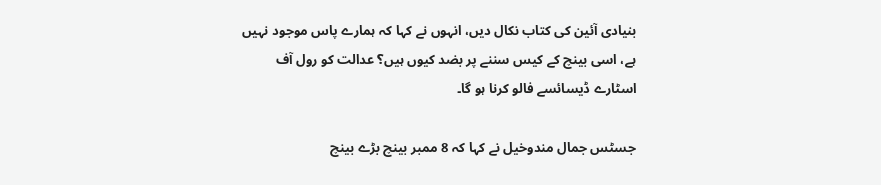بنیادی آئین کی کتاب نکال دیں، انہوں نے کہا کہ ہمارے پاس موجود نہیں ہے، اسی بینچ کے کیس سننے پر بضد کیوں ہیں؟ عدالت کو رول آف اسٹارے ڈیسائسے فالو کرنا ہو گا۔

جسٹس جمال مندوخیل نے کہا کہ 8 ممبر بینچ بڑے بینچ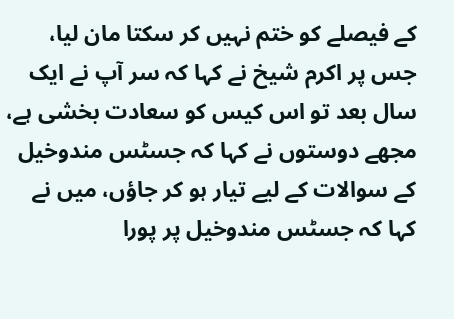کے فیصلے کو ختم نہیں کر سکتا مان لیا، جس پر اکرم شیخ نے کہا کہ سر آپ نے ایک سال بعد تو اس کیس کو سعادت بخشی ہے، مجھے دوستوں نے کہا کہ جسٹس مندوخیل کے سوالات کے لیے تیار ہو کر جاؤں، میں نے کہا کہ جسٹس مندوخیل پر پورا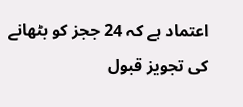اعتماد ہے کہ 24 ججز کو بٹھانے کی تجویز قبول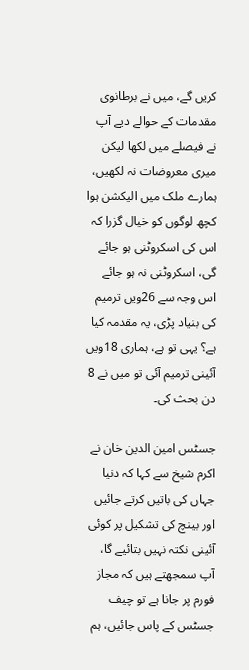کریں گے، میں نے برطانوی مقدمات کے حوالے دیے آپ نے فیصلے میں لکھا لیکن میری معروضات نہ لکھیں، ہمارے ملک میں الیکشن ہوا کچھ لوگوں کو خیال گزرا کہ اس کی اسکروٹنی ہو جائے گی، اسکروٹنی نہ ہو جائے اس وجہ سے 26ویں ترمیم کی بنیاد پڑی، یہ مقدمہ کیا ہے؟ یہی تو ہے، ہماری 18ویں آئینی ترمیم آئی تو میں نے 8 دن بحث کی۔

جسٹس امین الدین خان نے اکرم شیخ سے کہا کہ دنیا جہاں کی باتیں کرتے جائیں اور بینچ کی تشکیل پر کوئی آئینی نکتہ نہیں بتائیے گا، آپ سمجھتے ہیں کہ مجاز فورم پر جانا ہے تو چیف جسٹس کے پاس جائیں، ہم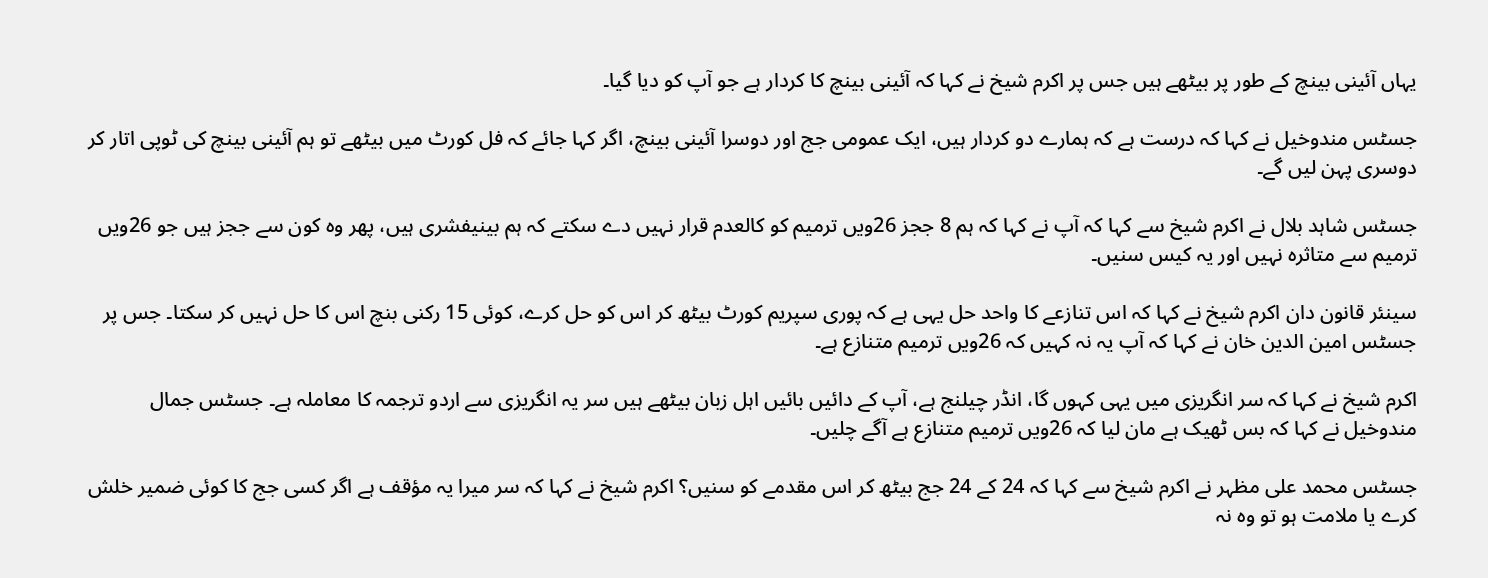یہاں آئینی بینچ کے طور پر بیٹھے ہیں جس پر اکرم شیخ نے کہا کہ آئینی بینچ کا کردار ہے جو آپ کو دیا گیا۔

جسٹس مندوخیل نے کہا کہ درست ہے کہ ہمارے دو کردار ہیں، ایک عمومی جج اور دوسرا آئینی بینچ، اگر کہا جائے کہ فل کورٹ میں بیٹھے تو ہم آئینی بینچ کی ٹوپی اتار کر دوسری پہن لیں گے۔

جسٹس شاہد بلال نے اکرم شیخ سے کہا کہ آپ نے کہا کہ ہم 8 ججز 26ویں ترمیم کو کالعدم قرار نہیں دے سکتے کہ ہم بینیفشری ہیں، پھر وہ کون سے ججز ہیں جو 26ویں ترمیم سے متاثرہ نہیں اور یہ کیس سنیں۔

سینئر قانون دان اکرم شیخ نے کہا کہ اس تنازعے کا واحد حل یہی ہے کہ پوری سپریم کورٹ بیٹھ کر اس کو حل کرے، کوئی 15 رکنی بنچ اس کا حل نہیں کر سکتا۔ جس پر جسٹس امین الدین خان نے کہا کہ آپ یہ نہ کہیں کہ 26ویں ترمیم متنازع ہے۔

اکرم شیخ نے کہا کہ سر انگریزی میں یہی کہوں گا، انڈر چیلنج ہے، آپ کے دائیں بائیں اہل زبان بیٹھے ہیں سر یہ انگریزی سے اردو ترجمہ کا معاملہ ہے۔ جسٹس جمال مندوخیل نے کہا کہ بس ٹھیک ہے مان لیا کہ 26ویں ترمیم متنازع ہے آگے چلیں۔

جسٹس محمد علی مظہر نے اکرم شیخ سے کہا کہ 24 کے 24 جج بیٹھ کر اس مقدمے کو سنیں؟ اکرم شیخ نے کہا کہ سر میرا یہ مؤقف ہے اگر کسی جج کا کوئی ضمیر خلش کرے یا ملامت ہو تو وہ نہ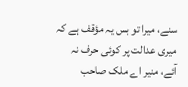سنے، میرا تو بس یہ مؤقف ہے کہ میری عدالت پر کوئی حرف نہ آئے، منیر اے ملک صاحب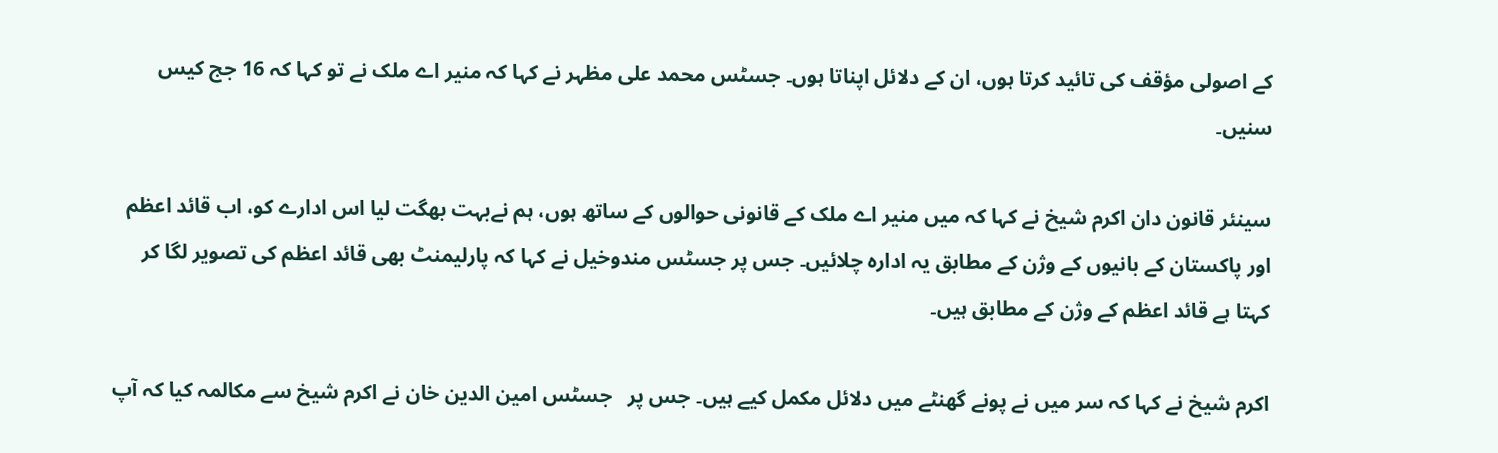کے اصولی مؤقف کی تائید کرتا ہوں، ان کے دلائل اپناتا ہوں۔ جسٹس محمد علی مظہر نے کہا کہ منیر اے ملک نے تو کہا کہ 16 جج کیس سنیں۔

سینئر قانون دان اکرم شیخ نے کہا کہ میں منیر اے ملک کے قانونی حوالوں کے ساتھ ہوں، ہم نےبہت بھگت لیا اس ادارے کو، اب قائد اعظم اور پاکستان کے بانیوں کے وژن کے مطابق یہ ادارہ چلائیں۔ جس پر جسٹس مندوخیل نے کہا کہ پارلیمنٹ بھی قائد اعظم کی تصویر لگا کر کہتا ہے قائد اعظم کے وژن کے مطابق ہیں۔

اکرم شیخ نے کہا کہ سر میں نے پونے گھنٹے میں دلائل مکمل کیے ہیں۔ جس پر   جسٹس امین الدین خان نے اکرم شیخ سے مکالمہ کیا کہ آپ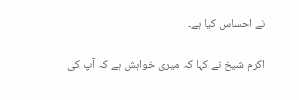نے احساس کیا ہے۔

اکرم شیخ نے کہا کہ میری خواہش ہے کہ آپ کی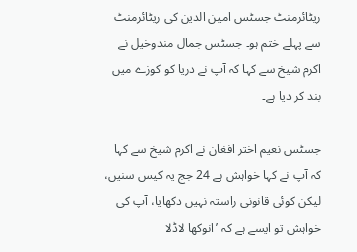ریٹائرمنٹ جسٹس امین الدین کی ریٹائرمنٹ سے پہلے ختم ہو۔ جسٹس جمال مندوخیل نے اکرم شیخ سے کہا کہ آپ نے دریا کو کوزے میں بند کر دیا ہے۔

جسٹس نعیم اختر افغان نے اکرم شیخ سے کہا کہ آپ نے کہا خواہش ہے 24 جج یہ کیس سنیں، لیکن کوئی قانونی راستہ نہیں دکھایا، آپ کی خواہش تو ایسے ہے کہ ’انوکھا لاڈلا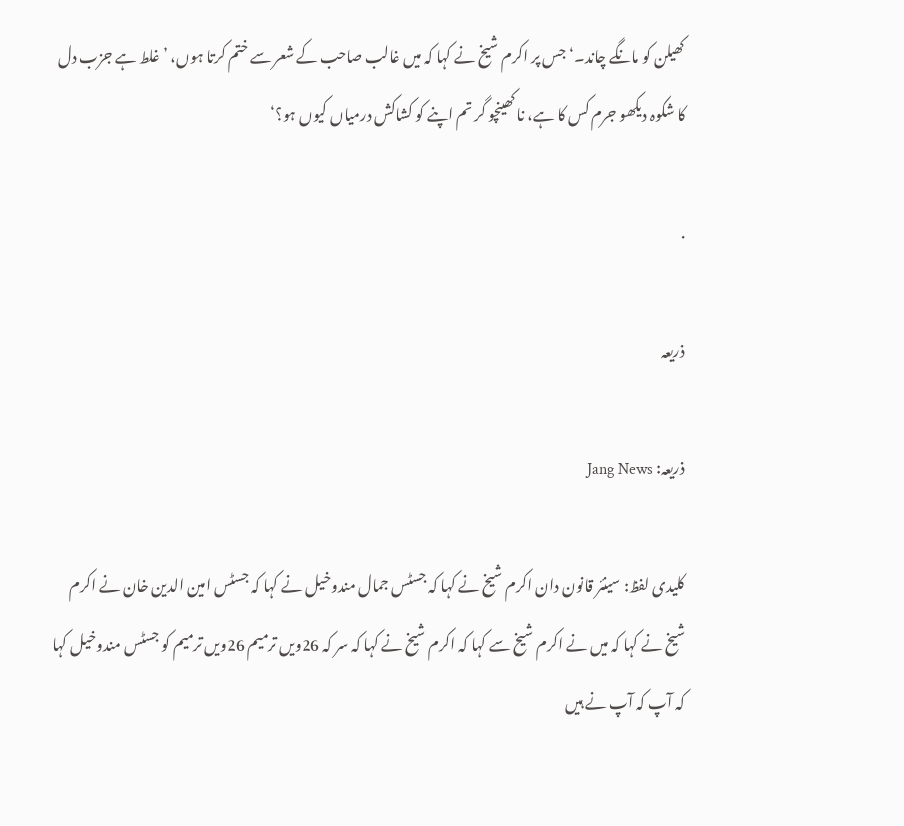کھیلن کو مانگے چاند۔‘ جس پر اکرم شیخ نے کہا کہ میں غالب صاحب کے شعر سے ختم کرتا ہوں، ’غلط ہے جزب دل کا شکوہ دیکھو جرم کس کا ہے، نا کھینچو گر تم اپنے کو کشاکش درمیاں کیوں ہو؟‘

.

ذریعہ

ذریعہ: Jang News

کلیدی لفظ: سینئر قانون دان اکرم شیخ نے کہا کہ جسٹس جمال مندوخیل نے کہا کہ جسٹس امین الدین خان نے اکرم شیخ نے کہا کہ میں نے اکرم شیخ سے کہا کہ اکرم شیخ نے کہا کہ سر کہ 26ویں ترمیم 26ویں ترمیم کو جسٹس مندوخیل کہا کہ آپ کہ آپ نے ہیں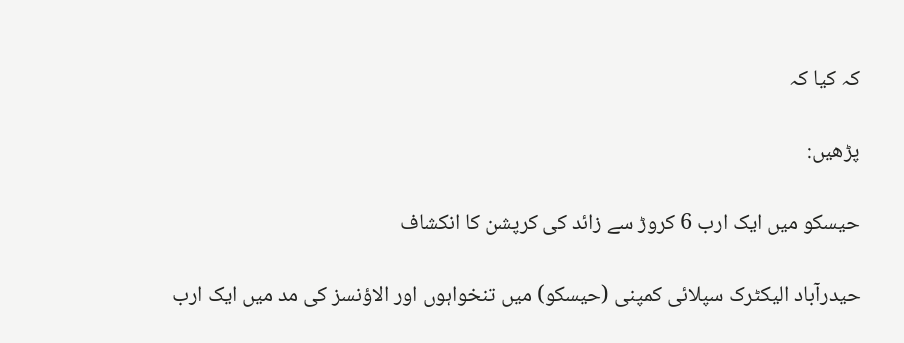کہ کیا کہ

پڑھیں:

حیسکو میں ایک ارب 6 کروڑ سے زائد کی کرپشن کا انکشاف

حیدرآباد الیکٹرک سپلائی کمپنی (حیسکو) میں تنخواہوں اور الاؤنسز کی مد میں ایک ارب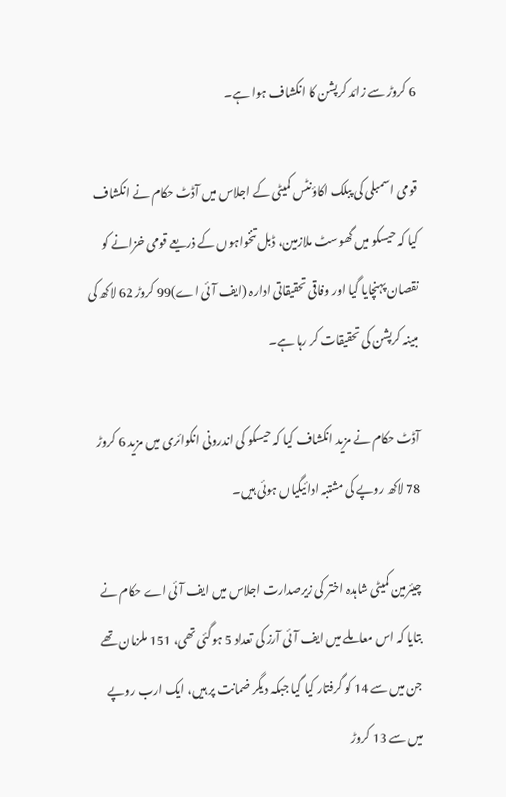6 کروڑ سے زائد کرپشن کا انکشاف ہوا ہے۔

قومی اسمبلی کی پبلک اکاؤنٹس کمیٹی کے اجلاس میں آڈٹ حکام نے انکشاف کیا کہ حیسکو میں گھوسٹ ملازمین، ڈبل تنخواہوں کے ذریعے قومی خزانے کو نقصان پہنچایا گیا اور وفاقی تحقیقاتی ادارہ (ایف آئی اے)99 کروڑ 62 لاکھ کی مبینہ کرپشن کی تحقیقات کر رہا ہے۔

آڈٹ حکام نے مزید انکشاف کیا کہ حیسکو کی اندرونی انکوائری میں مزید 6 کروڑ 78 لاکھ روپے کی مشتبہ ادائیگیاں ہوئی ہیں۔

چیئرمین کمیٹی شاہدہ اختر کی زیرصدارت اجلاس میں ایف آئی اے حکام نے بتایا کہ اس معاملے میں ایف آئی آرز کی تعداد 5 ہوگئی تھی، 151 ملزمان تھے جن میں سے 14 کو گرفتار کیا گیا جبکہ دیگر ضمانت پر ہیں، ایک ارب روپے میں سے 13 کروڑ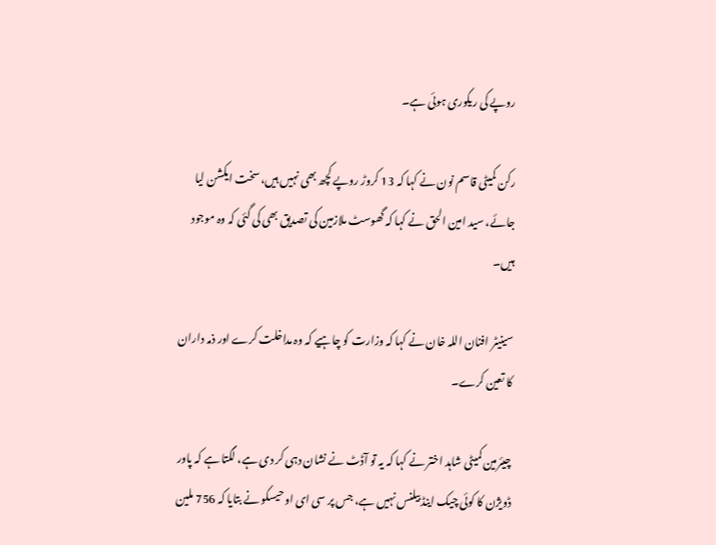روپے کی ریکوری ہوئی ہے۔

رکن کمیٹی قاسم نون نے کہا کہ 13 کروڑ روپے کچھ بھی نہیں ہیں، سخت ایکشن لیا جائے، سید امین الحق نے کہا کہ گھوسٹ ملازمین کی تصدیق بھی کی گئی کہ وہ موجود ہیں۔

سینیٹر افنان اللہ خان نے کہا کہ وزارت کو چاہیے کہ وہ مداخلت کرے اور ذمہ داران کا تعین کرے۔

چیئرمین کمیٹی شاہد اختر نے کہا کہ یہ تو آڈٹ نے نشان دہی کر دی ہے، لگتا ہے کہ پاور ڈویژن کا کوئی چیک اینڈ بیلنس نہیں ہے، جس پر سی ای او حیسکو نے بتایا کہ 756 ملین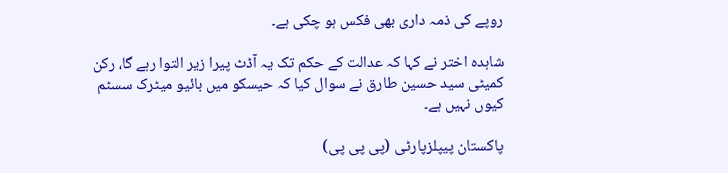روپے کی ذمہ داری بھی فکس ہو چکی ہے۔

شاہدہ اختر نے کہا کہ عدالت کے حکم تک یہ آڈٹ پیرا زیر التوا رہے گا، رکن کمیٹی سید حسین طارق نے سوال کیا کہ حیسکو میں بائیو میٹرک سسٹم کیوں نہیں ہے۔

پاکستان پیپلزپارٹی (پی پی پی)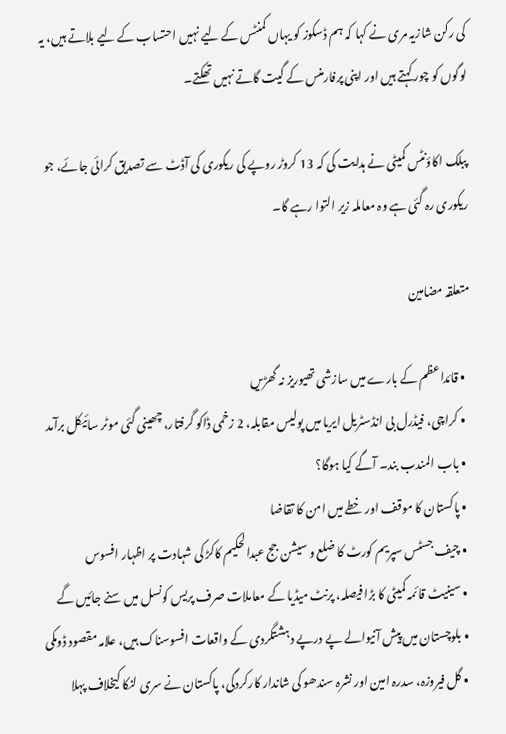کی رکن شازیہ مری نے کہا کہ ہم ڈسکوز کو یہاں کمنٹس کے لیے نہیں احتساب کے لیے بلاتے ہیں، یہ لوگوں کو چور کہتے ہیں اور اپنی پرفارمنس کے گیت گاتے نہیں تھکتے۔

پبلک اکاؤنٹس کمیٹی نے ہدایت کی کہ 13 کروڑ روپے کی ریکوری کی آڈٹ سے تصدیق کرائی جائے، جو ریکوری رہ گئی ہے وہ معاملہ زیر التوا رہے گا۔

متعلقہ مضامین

  • قائداعظم کے بارے میں سازشی تھیوریز نہ گھڑیں
  • کراچی، فیڈرل بی انڈسٹریل ایریا میں پولیس مقابلہ، 2 زخمی ڈاکو گرفتار، چھینی گئی موٹر سائیکل برآمد
  • باب المندب بند۔ آگے کیا ہوگا؟
  • پاکستان کا موقف اور خطے میں امن کا تقاضا
  • چیف جسٹس سپریم کورٹ کا ضلع و سیشن جج عبدالحکیم کاکڑ کی شہادت پر اظہار افسوس
  • سینیٹ قائمہ کمیٹی کا بڑا فیصلہ، پرنٹ میڈیا کے معاملات صرف پریس کونسل میں سنے جائیں گے
  • بلوچستان میں پیش آنیوالے پے درپے دہشتگردی کے واقعات افسوسناک ہیں، علامہ مقصود ڈومکی
  • گل فیروزہ، سدرہ امین اور نشرہ سندھو کی شاندار کارکردگی، پاکستان نے سری لنکا کیخلاف پہلا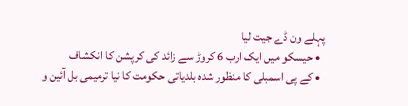پہلے ون ڈے جیت لیا
  • حیسکو میں ایک ارب 6 کروڑ سے زائد کی کرپشن کا انکشاف
  • کے پی اسمبلی کا منظور شدہ بلدیاتی حکومت کا نیا ترمیمی بل آئین و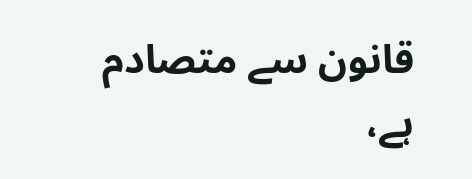قانون سے متصادم ہے،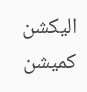الیکشن کمیشن